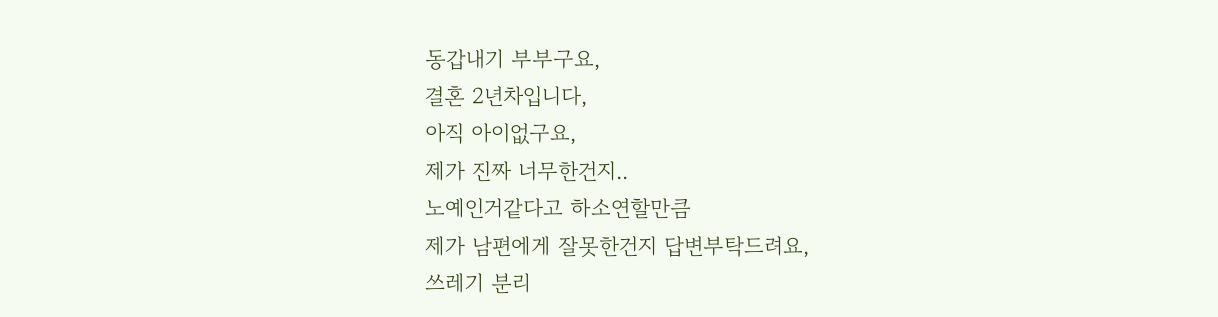동갑내기 부부구요,
결혼 2년차입니다,
아직 아이없구요,
제가 진짜 너무한건지..
노예인거같다고 하소연할만큼
제가 남편에게 잘못한건지 답변부탁드려요,
쓰레기 분리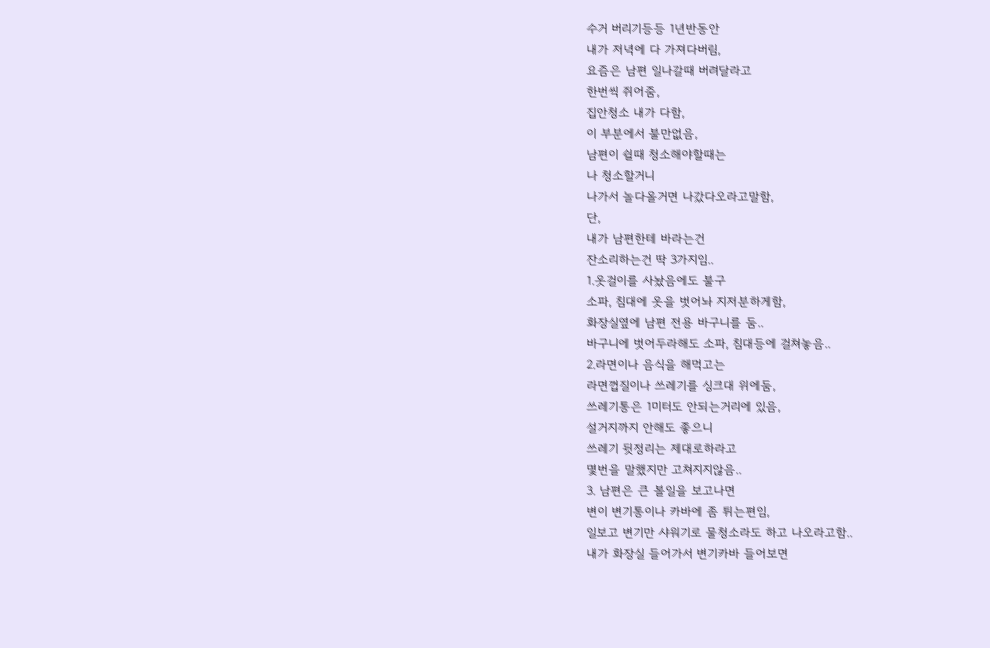수거 버리기등등 1년반동안
내가 저녁에 다 가져다버림,
요즘은 남편 일나갈때 버려달라고
한번씩 쥐어줌,
집안청소 내가 다함,
이 부분에서 불만없음,
남편이 쉴때 청소해야할때는
나 청소할거니
나가서 놀다올거면 나갔다오라고말함,
단,
내가 남편한테 바라는건
잔소리하는건 딱 3가지임..
1.옷걸이를 사놨음에도 불구
소파, 침대에 옷을 벗어놔 지저분하게함,
화장실옆에 남편 전용 바구니를 둠..
바구니에 벗어두라해도 소파, 침대등에 걸쳐놓음..
2.라면이나 음식을 해먹고는
라면껍질이나 쓰레기를 싱크대 위에둠,
쓰레기통은 1미터도 안되는거리에 있음,
설거지까지 안해도 좋으니
쓰레기 뒷정리는 제대로하라고
몇번을 말했지만 고쳐지지않음..
3. 남편은 큰 볼일을 보고나면
변이 변기통이나 카바에 좀 튀는편임,
일보고 변기만 샤워기로 물청소라도 하고 나오라고함..
내가 화장실 들어가서 변기카바 들어보면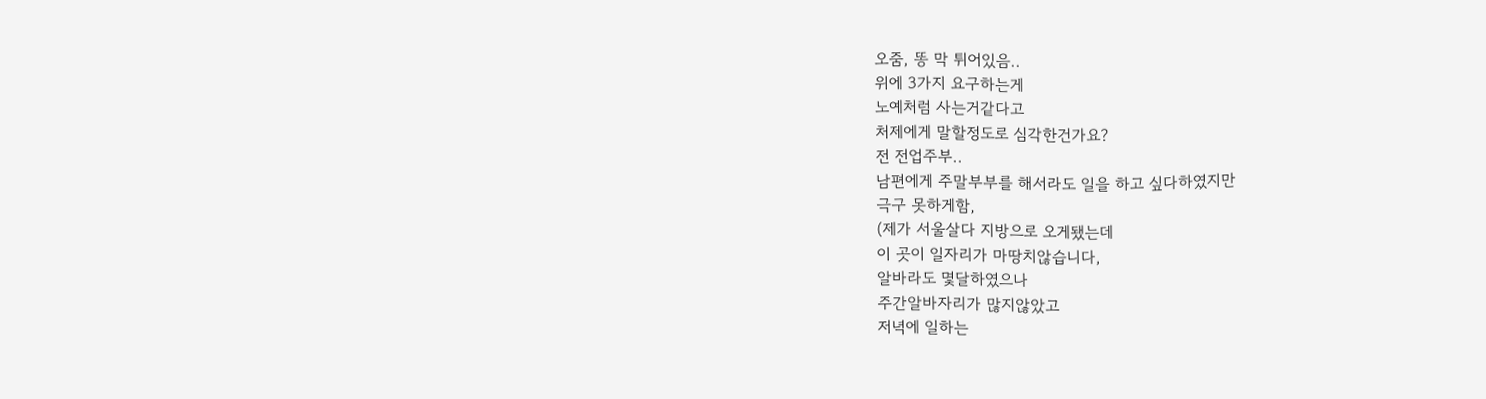오줌, 똥 막 튀어있음..
위에 3가지 요구하는게
노예처럼 사는거같다고
처제에게 말할정도로 심각한건가요?
전 전업주부..
남편에게 주말부부를 해서라도 일을 하고 싶다하였지만
극구 못하게함,
(제가 서울살다 지방으로 오게됐는데
이 곳이 일자리가 마땅치않습니다,
알바라도 몇달하였으나
주간알바자리가 많지않았고
저녁에 일하는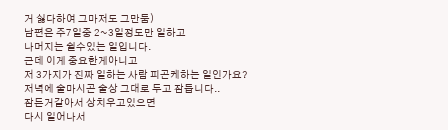거 싫다하여 그마저도 그만둠)
남편은 주7일중 2~3일정도만 일하고
나머지는 쉴수있는 일입니다.
근데 이게 중요한게아니고
저 3가지가 진짜 일하는 사람 피곤케하는 일인가요?
저녁에 술마시곤 술상 그대로 두고 잠듭니다..
잠든거같아서 상치우고있으면
다시 일어나서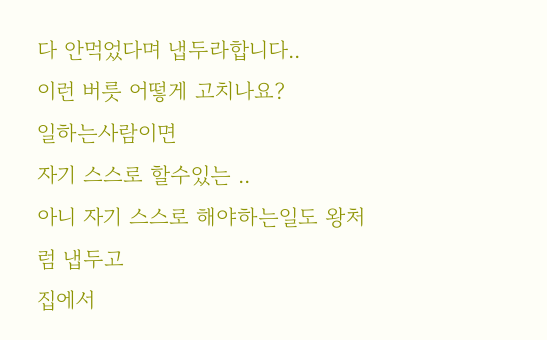다 안먹었다며 냅두라합니다..
이런 버릇 어떻게 고치나요?
일하는사람이면
자기 스스로 할수있는 ..
아니 자기 스스로 해야하는일도 왕처럼 냅두고
집에서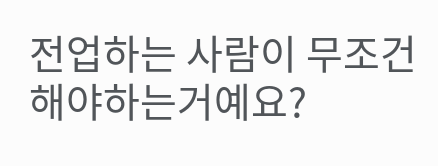전업하는 사람이 무조건 해야하는거예요?